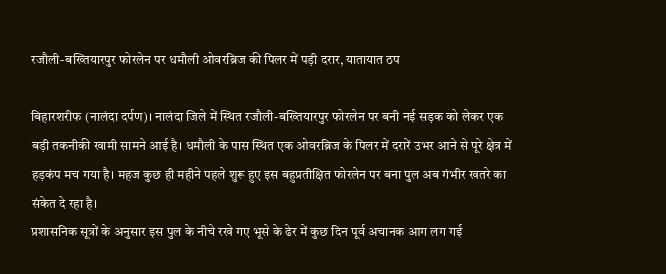रजौली-बख्तियारपुर फोरलेन पर धमौली ओवरब्रिज की पिलर में पड़ी दरार, यातायात ठप

बिहारशरीफ (नालंदा दर्पण)। नालंदा जिले में स्थित रजौली-बख्तियारपुर फोरलेन पर बनी नई सड़क को लेकर एक बड़ी तकनीकी खामी सामने आई है। धमौली के पास स्थित एक ओवरब्रिज के पिलर में दरारें उभर आने से पूरे क्षेत्र में हड़कंप मच गया है। महज कुछ ही महीने पहले शुरू हुए इस बहुप्रतीक्षित फोरलेन पर बना पुल अब गंभीर खतरे का संकेत दे रहा है।
प्रशासनिक सूत्रों के अनुसार इस पुल के नीचे रखे गए भूसे के ढेर में कुछ दिन पूर्व अचानक आग लग गई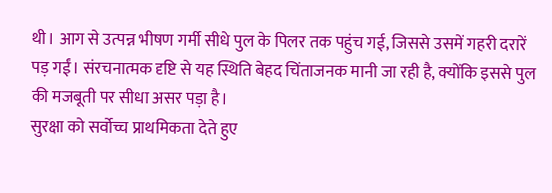थी। आग से उत्पन्न भीषण गर्मी सीधे पुल के पिलर तक पहुंच गई, जिससे उसमें गहरी दरारें पड़ गईं। संरचनात्मक दृष्टि से यह स्थिति बेहद चिंताजनक मानी जा रही है, क्योंकि इससे पुल की मजबूती पर सीधा असर पड़ा है।
सुरक्षा को सर्वोच्च प्राथमिकता देते हुए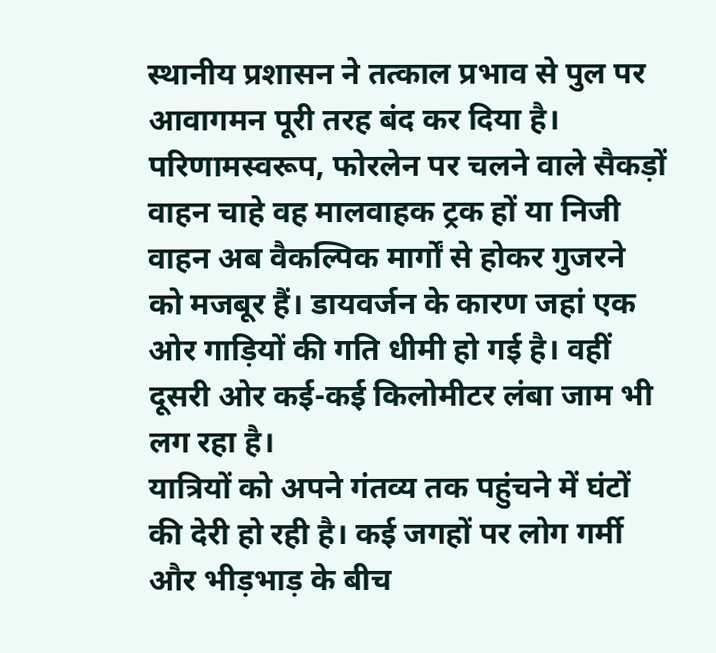स्थानीय प्रशासन ने तत्काल प्रभाव से पुल पर आवागमन पूरी तरह बंद कर दिया है। परिणामस्वरूप, फोरलेन पर चलने वाले सैकड़ों वाहन चाहे वह मालवाहक ट्रक हों या निजी वाहन अब वैकल्पिक मार्गों से होकर गुजरने को मजबूर हैं। डायवर्जन के कारण जहां एक ओर गाड़ियों की गति धीमी हो गई है। वहीं दूसरी ओर कई-कई किलोमीटर लंबा जाम भी लग रहा है।
यात्रियों को अपने गंतव्य तक पहुंचने में घंटों की देरी हो रही है। कई जगहों पर लोग गर्मी और भीड़भाड़ के बीच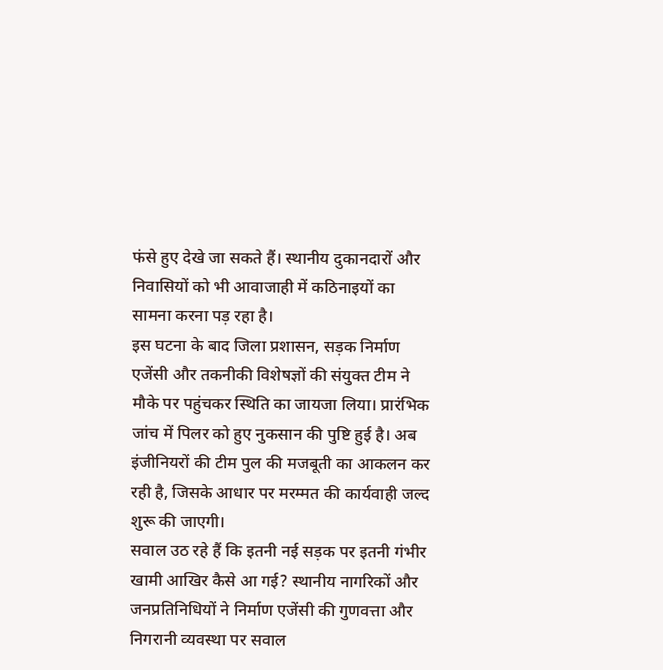फंसे हुए देखे जा सकते हैं। स्थानीय दुकानदारों और निवासियों को भी आवाजाही में कठिनाइयों का सामना करना पड़ रहा है।
इस घटना के बाद जिला प्रशासन, सड़क निर्माण एजेंसी और तकनीकी विशेषज्ञों की संयुक्त टीम ने मौके पर पहुंचकर स्थिति का जायजा लिया। प्रारंभिक जांच में पिलर को हुए नुकसान की पुष्टि हुई है। अब इंजीनियरों की टीम पुल की मजबूती का आकलन कर रही है, जिसके आधार पर मरम्मत की कार्यवाही जल्द शुरू की जाएगी।
सवाल उठ रहे हैं कि इतनी नई सड़क पर इतनी गंभीर खामी आखिर कैसे आ गई? स्थानीय नागरिकों और जनप्रतिनिधियों ने निर्माण एजेंसी की गुणवत्ता और निगरानी व्यवस्था पर सवाल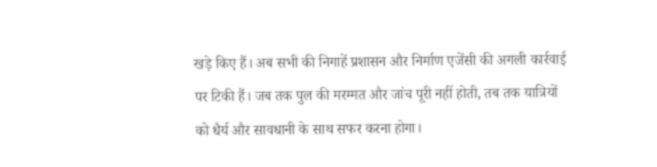खड़े किए हैं। अब सभी की निगाहें प्रशासन और निर्माण एजेंसी की अगली कार्रवाई पर टिकी हैं। जब तक पुल की मरम्मत और जांच पूरी नहीं होती, तब तक यात्रियों को धैर्य और सावधानी के साथ सफर करना होगा।